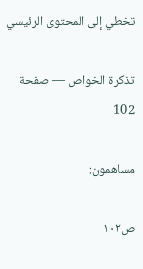تخطي إلى المحتوى الرئيسي

تذكرة الخواص — صفحة 102

مساهمون:

ص١٠٢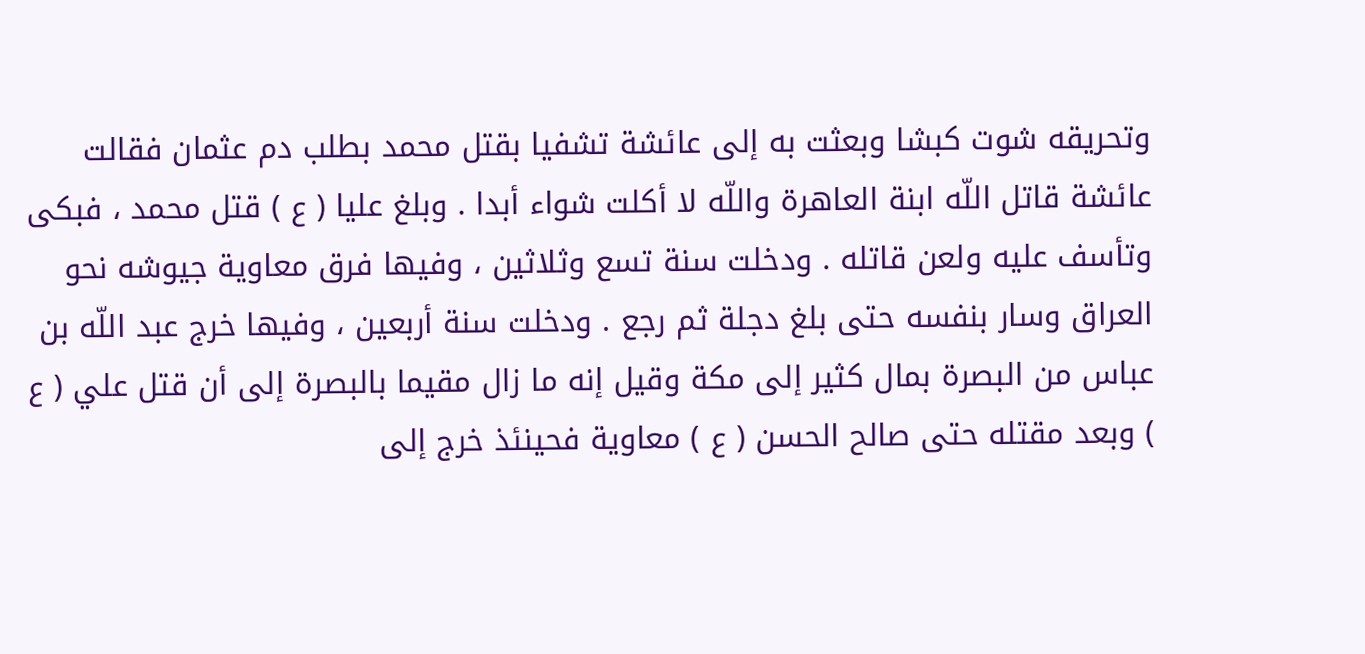وتحريقه شوت كبشا وبعثت به إلى عائشة تشفيا بقتل محمد بطلب دم عثمان فقالت عائشة قاتل اللّه ابنة العاهرة واللّه لا أكلت شواء أبدا . وبلغ عليا ( ع ) قتل محمد ، فبكى وتأسف عليه ولعن قاتله . ودخلت سنة تسع وثلاثين ، وفيها فرق معاوية جيوشه نحو العراق وسار بنفسه حتى بلغ دجلة ثم رجع . ودخلت سنة أربعين ، وفيها خرج عبد اللّه بن عباس من البصرة بمال كثير إلى مكة وقيل إنه ما زال مقيما بالبصرة إلى أن قتل علي ( ع ) وبعد مقتله حتى صالح الحسن ( ع ) معاوية فحينئذ خرج إلى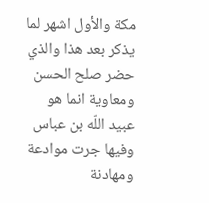مكة والأول اشهر لما يذكر بعد هذا والذي حضر صلح الحسن ومعاوية انما هو عبيد اللّه بن عباس وفيها جرت موادعة ومهادنة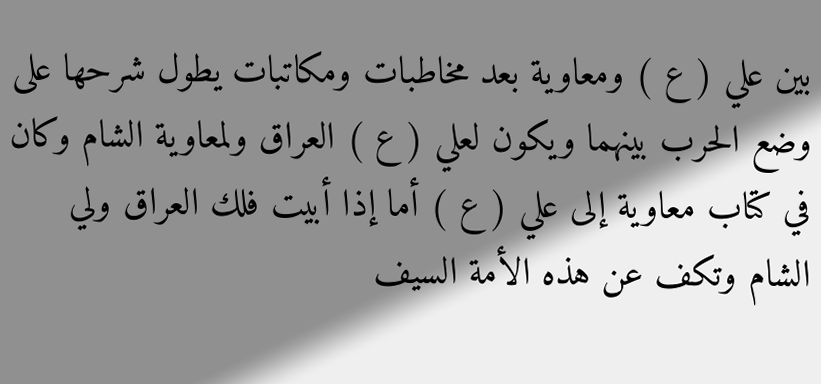بين علي ( ع ) ومعاوية بعد مخاطبات ومكاتبات يطول شرحها على وضع الحرب بينهما ويكون لعلي ( ع ) العراق ولمعاوية الشام وكان في كتاب معاوية إلى علي ( ع ) أما إذا أبيت فلك العراق ولي الشام وتكف عن هذه الأمة السيف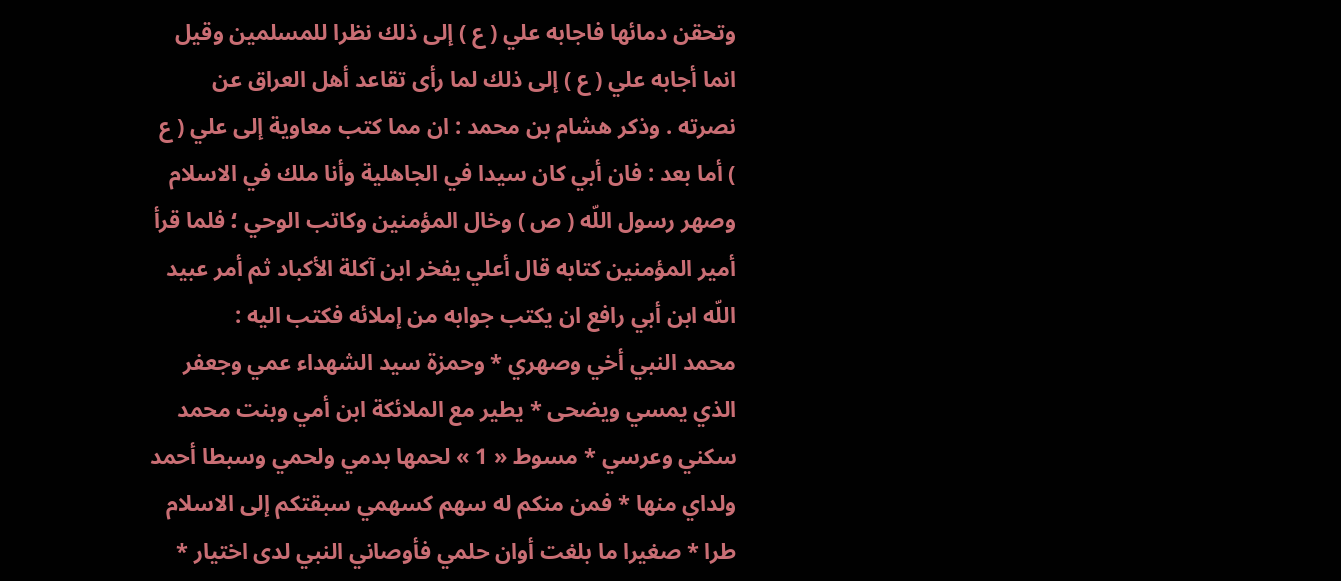وتحقن دمائها فاجابه علي ( ع ) إلى ذلك نظرا للمسلمين وقيل انما أجابه علي ( ع ) إلى ذلك لما رأى تقاعد أهل العراق عن نصرته . وذكر هشام بن محمد : ان مما كتب معاوية إلى علي ( ع ) أما بعد : فان أبي كان سيدا في الجاهلية وأنا ملك في الاسلام وصهر رسول اللّه ( ص ) وخال المؤمنين وكاتب الوحي ؛ فلما قرأ أمير المؤمنين كتابه قال أعلي يفخر ابن آكلة الأكباد ثم أمر عبيد اللّه ابن أبي رافع ان يكتب جوابه من إملائه فكتب اليه :
محمد النبي أخي وصهري * وحمزة سيد الشهداء عمي وجعفر الذي يمسي ويضحى * يطير مع الملائكة ابن أمي وبنت محمد سكني وعرسي * مسوط « 1 » لحمها بدمي ولحمي وسبطا أحمد ولداي منها * فمن منكم له سهم كسهمي سبقتكم إلى الاسلام طرا * صغيرا ما بلغت أوان حلمي فأوصاني النبي لدى اختيار *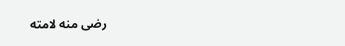رضى منه لامته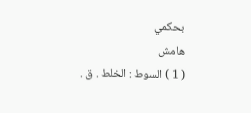بحكمي
هامش
( 1 ) السوط : الخلط . ق .